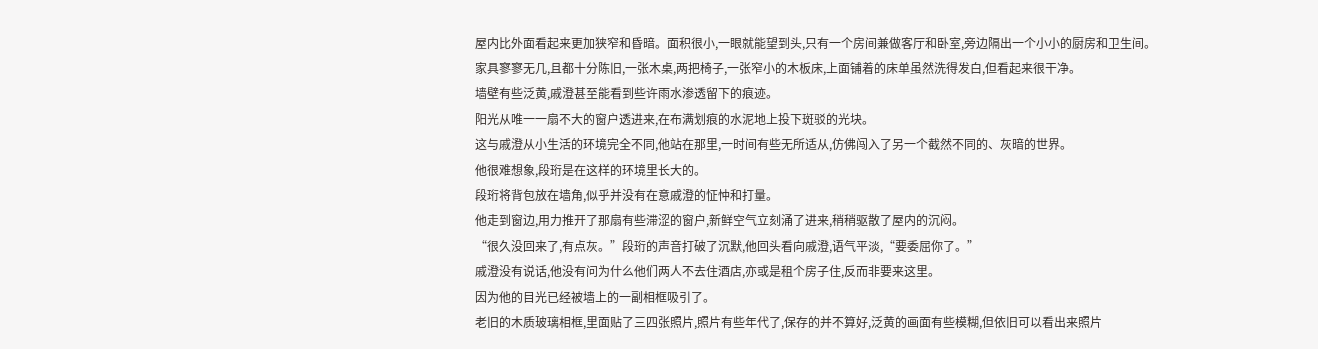屋内比外面看起来更加狭窄和昏暗。面积很小,一眼就能望到头,只有一个房间兼做客厅和卧室,旁边隔出一个小小的厨房和卫生间。
家具寥寥无几,且都十分陈旧,一张木桌,两把椅子,一张窄小的木板床,上面铺着的床单虽然洗得发白,但看起来很干净。
墙壁有些泛黄,戚澄甚至能看到些许雨水渗透留下的痕迹。
阳光从唯一一扇不大的窗户透进来,在布满划痕的水泥地上投下斑驳的光块。
这与戚澄从小生活的环境完全不同,他站在那里,一时间有些无所适从,仿佛闯入了另一个截然不同的、灰暗的世界。
他很难想象,段珩是在这样的环境里长大的。
段珩将背包放在墙角,似乎并没有在意戚澄的怔忡和打量。
他走到窗边,用力推开了那扇有些滞涩的窗户,新鲜空气立刻涌了进来,稍稍驱散了屋内的沉闷。
“很久没回来了,有点灰。”段珩的声音打破了沉默,他回头看向戚澄,语气平淡,“要委屈你了。”
戚澄没有说话,他没有问为什么他们两人不去住酒店,亦或是租个房子住,反而非要来这里。
因为他的目光已经被墙上的一副相框吸引了。
老旧的木质玻璃相框,里面贴了三四张照片,照片有些年代了,保存的并不算好,泛黄的画面有些模糊,但依旧可以看出来照片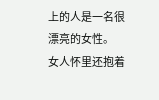上的人是一名很漂亮的女性。
女人怀里还抱着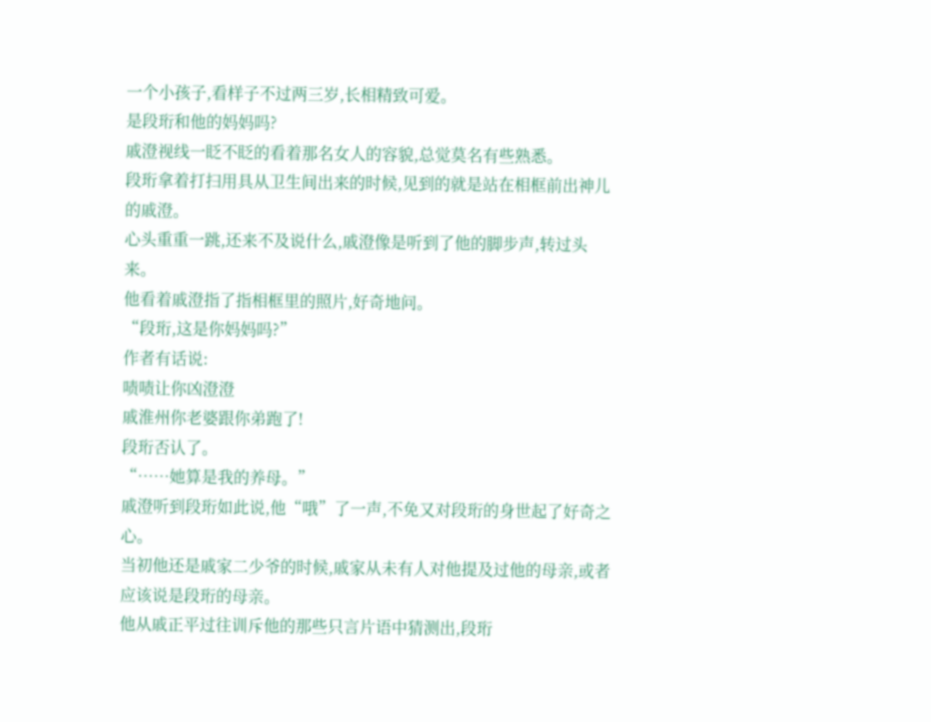一个小孩子,看样子不过两三岁,长相精致可爱。
是段珩和他的妈妈吗?
戚澄视线一眨不眨的看着那名女人的容貌,总觉莫名有些熟悉。
段珩拿着打扫用具从卫生间出来的时候,见到的就是站在相框前出神儿的戚澄。
心头重重一跳,还来不及说什么,戚澄像是听到了他的脚步声,转过头来。
他看着戚澄指了指相框里的照片,好奇地问。
“段珩,这是你妈妈吗?”
作者有话说:
啧啧让你凶澄澄
戚淮州你老婆跟你弟跑了!
段珩否认了。
“……她算是我的养母。”
戚澄听到段珩如此说,他“哦”了一声,不免又对段珩的身世起了好奇之心。
当初他还是戚家二少爷的时候,戚家从未有人对他提及过他的母亲,或者应该说是段珩的母亲。
他从戚正平过往训斥他的那些只言片语中猜测出,段珩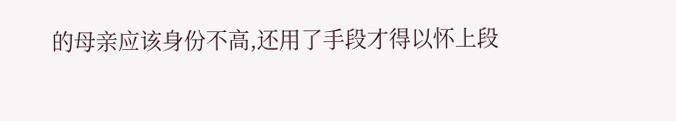的母亲应该身份不高,还用了手段才得以怀上段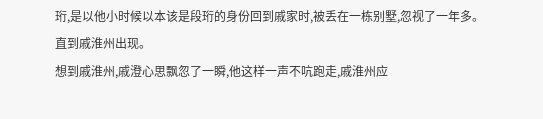珩,是以他小时候以本该是段珩的身份回到戚家时,被丢在一栋别墅,忽视了一年多。
直到戚淮州出现。
想到戚淮州,戚澄心思飘忽了一瞬,他这样一声不吭跑走,戚淮州应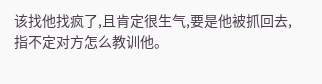该找他找疯了,且肯定很生气,要是他被抓回去,指不定对方怎么教训他。